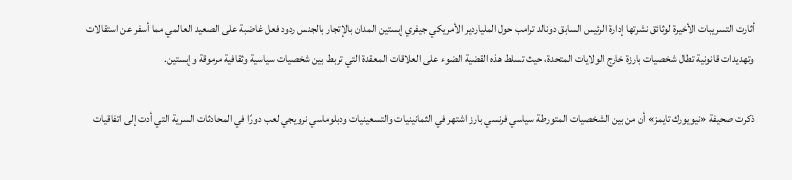أثارت التسريبات الأخيرة لوثائق نشرتها إدارة الرئيس السابق دونالد ترامب حول الملياردير الأمريكي جيفري إبستين المدان بالإتجار بالجنس ردود فعل غاضبة على الصعيد العالمي مما أسفر عن استقالات وتهديدات قانونية تطال شخصيات بارزة خارج الولايات المتحدة، حيث تسلط هذه القضية الضوء على العلاقات المعقدة التي تربط بين شخصيات سياسية وثقافية مرموقة وإبستين.

ذكرت صحيفة «نيويورك تايمز» أن من بين الشخصيات المتورطة سياسي فرنسي بارز اشتهر في الثمانينيات والتسعينيات ودبلوماسي نرويجي لعب دورًا في المحادثات السرية التي أدت إلى اتفاقيات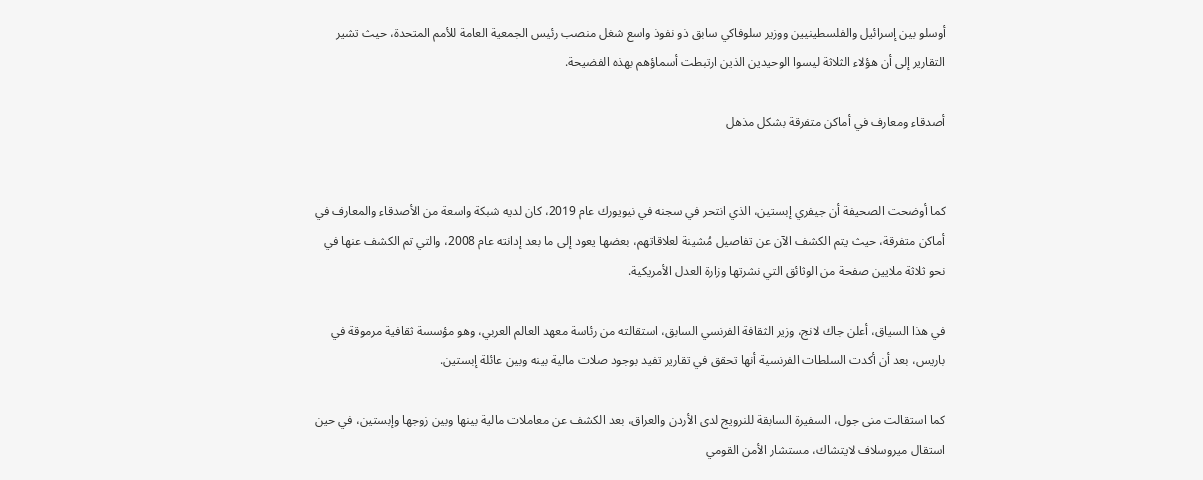أوسلو بين إسرائيل والفلسطينيين ووزير سلوفاكي سابق ذو نفوذ واسع شغل منصب رئيس الجمعية العامة للأمم المتحدة، حيث تشير التقارير إلى أن هؤلاء الثلاثة ليسوا الوحيدين الذين ارتبطت أسماؤهم بهذه الفضيحة.

أصدقاء ومعارف في أماكن متفرقة بشكل مذهل


كما أوضحت الصحيفة أن جيفري إبستين، الذي انتحر في سجنه في نيويورك عام 2019، كان لديه شبكة واسعة من الأصدقاء والمعارف في أماكن متفرقة، حيث يتم الكشف الآن عن تفاصيل مُشينة لعلاقاتهم، بعضها يعود إلى ما بعد إدانته عام 2008، والتي تم الكشف عنها في نحو ثلاثة ملايين صفحة من الوثائق التي نشرتها وزارة العدل الأمريكية.

في هذا السياق، أعلن جاك لانج، وزير الثقافة الفرنسي السابق، استقالته من رئاسة معهد العالم العربي، وهو مؤسسة ثقافية مرموقة في باريس، بعد أن أكدت السلطات الفرنسية أنها تحقق في تقارير تفيد بوجود صلات مالية بينه وبين عائلة إبستين.

كما استقالت منى جول، السفيرة السابقة للنرويج لدى الأردن والعراق، بعد الكشف عن معاملات مالية بينها وبين زوجها وإبستين، في حين استقال ميروسلاف لايتشاك، مستشار الأمن القومي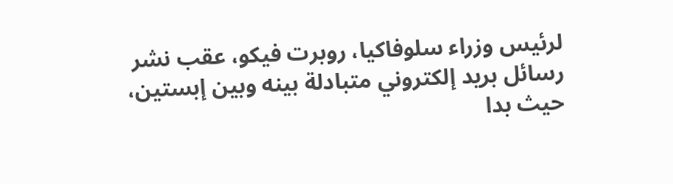لرئيس وزراء سلوفاكيا، روبرت فيكو، عقب نشر رسائل بريد إلكتروني متبادلة بينه وبين إبستين، حيث بدا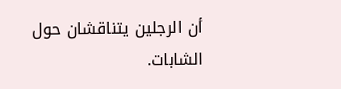أن الرجلين يتناقشان حول الشابات.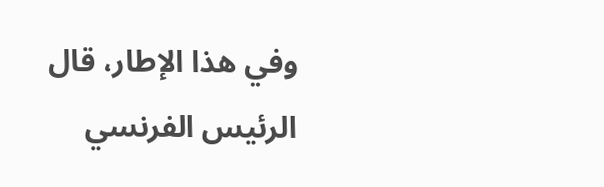وفي هذا الإطار، قال الرئيس الفرنسي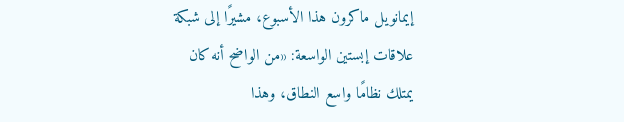إيمانويل ماكرون هذا الأسبوع، مشيرًا إلى شبكة علاقات إبستين الواسعة: «من الواضح أنه كان يمتلك نظامًا واسع النطاق، وهذا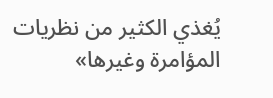يُغذي الكثير من نظريات المؤامرة وغيرها»